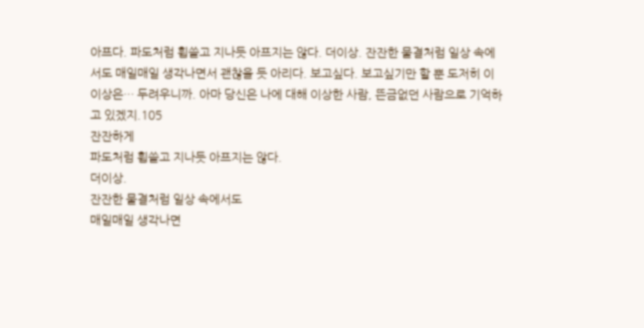아프다. 파도처럼 휩쓸고 지나듯 아프지는 않다. 더이상. 잔잔한 물결처럼 일상 속에서도 매일매일 생각나면서 괜찮을 듯 아리다. 보고싶다. 보고싶기만 할 뿐 도저히 이 이상은… 두려우니까. 아마 당신은 나에 대해 이상한 사람, 뜬금없던 사람으로 기억하고 있겠지.105
잔잔하게
파도처럼 휩쓸고 지나듯 아프지는 않다.
더이상.
잔잔한 물결처럼 일상 속에서도
매일매일 생각나면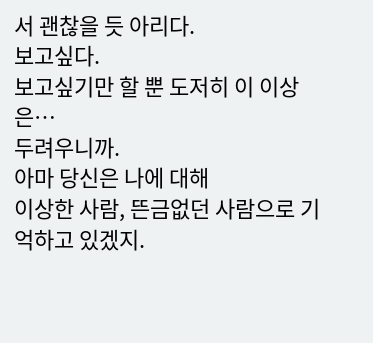서 괜찮을 듯 아리다.
보고싶다.
보고싶기만 할 뿐 도저히 이 이상은…
두려우니까.
아마 당신은 나에 대해
이상한 사람, 뜬금없던 사람으로 기억하고 있겠지.